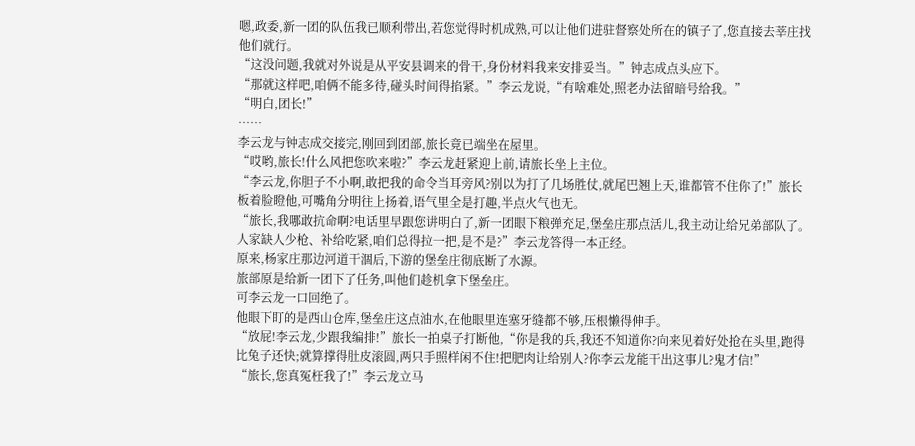嗯,政委,新一团的队伍我已顺利带出,若您觉得时机成熟,可以让他们进驻督察处所在的镇子了,您直接去莘庄找他们就行。
“这没问题,我就对外说是从平安县调来的骨干,身份材料我来安排妥当。”钟志成点头应下。
“那就这样吧,咱俩不能多待,碰头时间得掐紧。”李云龙说,“有啥难处,照老办法留暗号给我。”
“明白,团长!”
……
李云龙与钟志成交接完,刚回到团部,旅长竟已端坐在屋里。
“哎哟,旅长!什么风把您吹来啦?”李云龙赶紧迎上前,请旅长坐上主位。
“李云龙,你胆子不小啊,敢把我的命令当耳旁风?别以为打了几场胜仗,就尾巴翘上天,谁都管不住你了!”旅长板着脸瞪他,可嘴角分明往上扬着,语气里全是打趣,半点火气也无。
“旅长,我哪敢抗命啊?电话里早跟您讲明白了,新一团眼下粮弹充足,堡垒庄那点活儿,我主动让给兄弟部队了。人家缺人少枪、补给吃紧,咱们总得拉一把,是不是?”李云龙答得一本正经。
原来,杨家庄那边河道干涸后,下游的堡垒庄彻底断了水源。
旅部原是给新一团下了任务,叫他们趁机拿下堡垒庄。
可李云龙一口回绝了。
他眼下盯的是西山仓库,堡垒庄这点油水,在他眼里连塞牙缝都不够,压根懒得伸手。
“放屁!李云龙,少跟我编排!”旅长一拍桌子打断他,“你是我的兵,我还不知道你?向来见着好处抢在头里,跑得比兔子还快;就算撑得肚皮滚圆,两只手照样闲不住!把肥肉让给别人?你李云龙能干出这事儿?鬼才信!”
“旅长,您真冤枉我了!”李云龙立马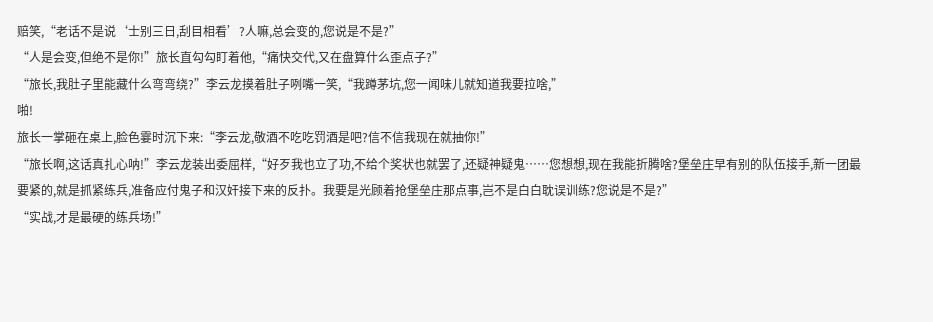赔笑,“老话不是说‘士别三日,刮目相看’?人嘛,总会变的,您说是不是?”
“人是会变,但绝不是你!”旅长直勾勾盯着他,“痛快交代,又在盘算什么歪点子?”
“旅长,我肚子里能藏什么弯弯绕?”李云龙摸着肚子咧嘴一笑,“我蹲茅坑,您一闻味儿就知道我要拉啥,”
啪!
旅长一掌砸在桌上,脸色霎时沉下来:“李云龙,敬酒不吃吃罚酒是吧?信不信我现在就抽你!”
“旅长啊,这话真扎心呐!”李云龙装出委屈样,“好歹我也立了功,不给个奖状也就罢了,还疑神疑鬼……您想想,现在我能折腾啥?堡垒庄早有别的队伍接手,新一团最要紧的,就是抓紧练兵,准备应付鬼子和汉奸接下来的反扑。我要是光顾着抢堡垒庄那点事,岂不是白白耽误训练?您说是不是?”
“实战,才是最硬的练兵场!”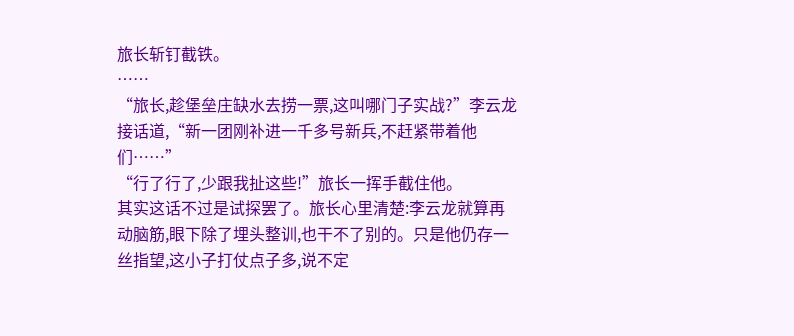旅长斩钉截铁。
……
“旅长,趁堡垒庄缺水去捞一票,这叫哪门子实战?”李云龙接话道,“新一团刚补进一千多号新兵,不赶紧带着他们……”
“行了行了,少跟我扯这些!”旅长一挥手截住他。
其实这话不过是试探罢了。旅长心里清楚:李云龙就算再动脑筋,眼下除了埋头整训,也干不了别的。只是他仍存一丝指望,这小子打仗点子多,说不定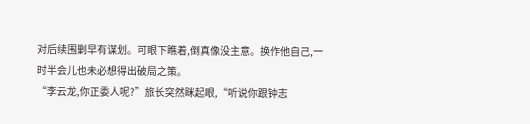对后续围剿早有谋划。可眼下瞧着,倒真像没主意。换作他自己,一时半会儿也未必想得出破局之策。
“李云龙,你正委人呢?”旅长突然眯起眼,“听说你跟钟志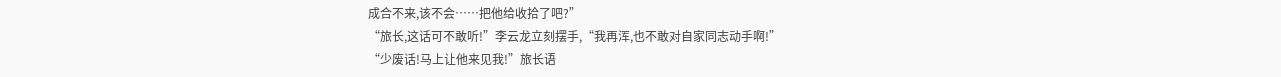成合不来,该不会……把他给收拾了吧?”
“旅长,这话可不敢听!”李云龙立刻摆手,“我再浑,也不敢对自家同志动手啊!”
“少废话!马上让他来见我!”旅长语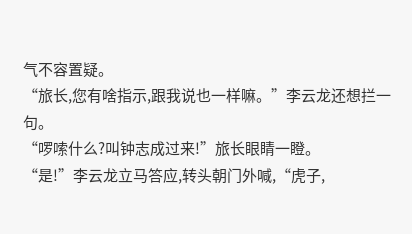气不容置疑。
“旅长,您有啥指示,跟我说也一样嘛。”李云龙还想拦一句。
“啰嗦什么?叫钟志成过来!”旅长眼睛一瞪。
“是!”李云龙立马答应,转头朝门外喊,“虎子,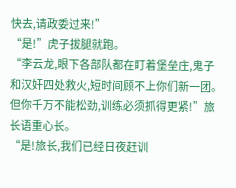快去,请政委过来!”
“是!”虎子拔腿就跑。
“李云龙,眼下各部队都在盯着堡垒庄,鬼子和汉奸四处救火,短时间顾不上你们新一团。但你千万不能松劲,训练必须抓得更紧!”旅长语重心长。
“是!旅长,我们已经日夜赶训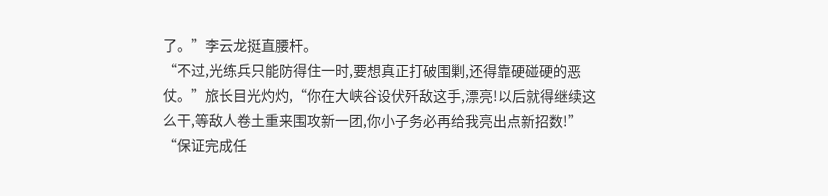了。”李云龙挺直腰杆。
“不过,光练兵只能防得住一时,要想真正打破围剿,还得靠硬碰硬的恶仗。”旅长目光灼灼,“你在大峡谷设伏歼敌这手,漂亮!以后就得继续这么干,等敌人卷土重来围攻新一团,你小子务必再给我亮出点新招数!”
“保证完成任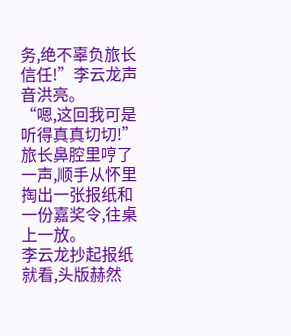务,绝不辜负旅长信任!”李云龙声音洪亮。
“嗯,这回我可是听得真真切切!”旅长鼻腔里哼了一声,顺手从怀里掏出一张报纸和一份嘉奖令,往桌上一放。
李云龙抄起报纸就看,头版赫然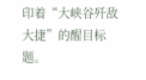印着“大峡谷歼敌大捷”的醒目标题。